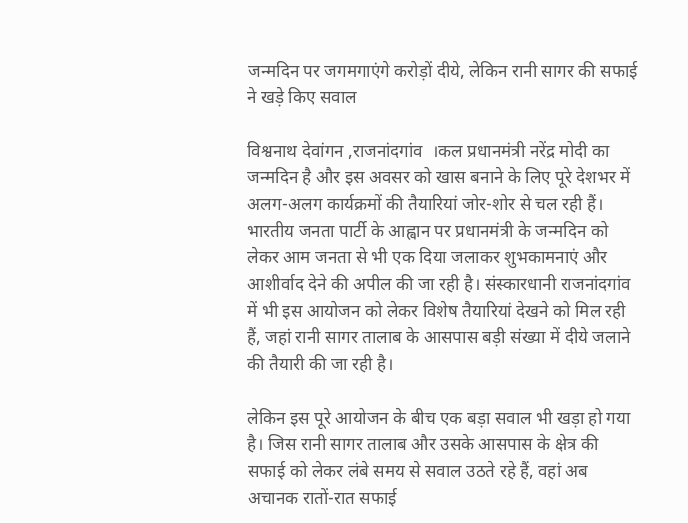जन्मदिन पर जगमगाएंगे करोड़ों दीये, लेकिन रानी सागर की सफाई ने खड़े किए सवाल

विश्वनाथ देवांगन ,राजनांदगांव  ।कल प्रधानमंत्री नरेंद्र मोदी का जन्मदिन है और इस अवसर को खास बनाने के लिए पूरे देशभर में अलग-अलग कार्यक्रमों की तैयारियां जोर-शोर से चल रही हैं। भारतीय जनता पार्टी के आह्वान पर प्रधानमंत्री के जन्मदिन को लेकर आम जनता से भी एक दिया जलाकर शुभकामनाएं और आशीर्वाद देने की अपील की जा रही है। संस्कारधानी राजनांदगांव में भी इस आयोजन को लेकर विशेष तैयारियां देखने को मिल रही हैं, जहां रानी सागर तालाब के आसपास बड़ी संख्या में दीये जलाने की तैयारी की जा रही है।

लेकिन इस पूरे आयोजन के बीच एक बड़ा सवाल भी खड़ा हो गया है। जिस रानी सागर तालाब और उसके आसपास के क्षेत्र की सफाई को लेकर लंबे समय से सवाल उठते रहे हैं, वहां अब अचानक रातों-रात सफाई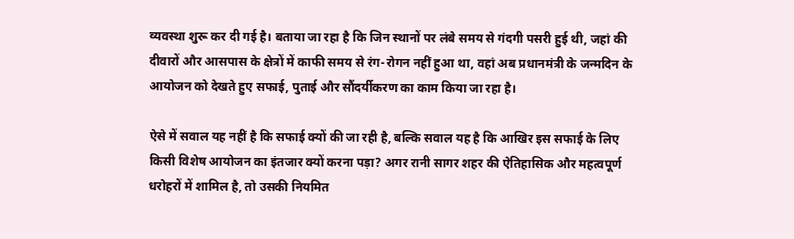व्यवस्था शुरू कर दी गई है। बताया जा रहा है कि जिन स्थानों पर लंबे समय से गंदगी पसरी हुई थी, जहां की दीवारों और आसपास के क्षेत्रों में काफी समय से रंग-रोगन नहीं हुआ था, वहां अब प्रधानमंत्री के जन्मदिन के आयोजन को देखते हुए सफाई, पुताई और सौंदर्यीकरण का काम किया जा रहा है।

ऐसे में सवाल यह नहीं है कि सफाई क्यों की जा रही है, बल्कि सवाल यह है कि आखिर इस सफाई के लिए किसी विशेष आयोजन का इंतजार क्यों करना पड़ा? अगर रानी सागर शहर की ऐतिहासिक और महत्वपूर्ण धरोहरों में शामिल है, तो उसकी नियमित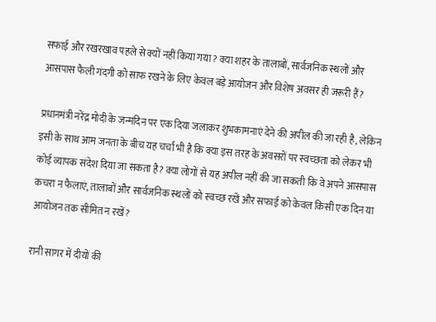सफाई और रखरखाव पहले से क्यों नहीं किया गया? क्या शहर के तालाबों, सार्वजनिक स्थलों और आसपास फैली गंदगी को साफ रखने के लिए केवल बड़े आयोजन और विशेष अवसर ही जरूरी हैं?

प्रधानमंत्री नरेंद्र मोदी के जन्मदिन पर एक दिया जलाकर शुभकामनाएं देने की अपील की जा रही है, लेकिन इसी के साथ आम जनता के बीच यह चर्चा भी है कि क्या इस तरह के अवसरों पर स्वच्छता को लेकर भी कोई व्यापक संदेश दिया जा सकता है? क्या लोगों से यह अपील नहीं की जा सकती कि वे अपने आसपास कचरा न फैलाएं, तालाबों और सार्वजनिक स्थलों को स्वच्छ रखें और सफाई को केवल किसी एक दिन या आयोजन तक सीमित न रखें?

रानी सागर में दीयों की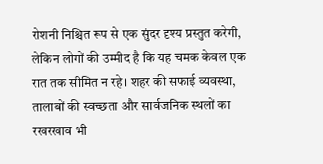रोशनी निश्चित रूप से एक सुंदर दृश्य प्रस्तुत करेगी, लेकिन लोगों की उम्मीद है कि यह चमक केवल एक रात तक सीमित न रहे। शहर की सफाई व्यवस्था, तालाबों की स्वच्छता और सार्वजनिक स्थलों का रखरखाव भी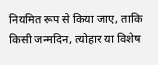नियमित रूप से किया जाए, ताकि किसी जन्मदिन, त्योहार या विशेष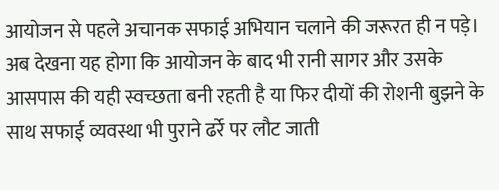आयोजन से पहले अचानक सफाई अभियान चलाने की जरूरत ही न पड़े। अब देखना यह होगा कि आयोजन के बाद भी रानी सागर और उसके आसपास की यही स्वच्छता बनी रहती है या फिर दीयों की रोशनी बुझने के साथ सफाई व्यवस्था भी पुराने ढर्रे पर लौट जाती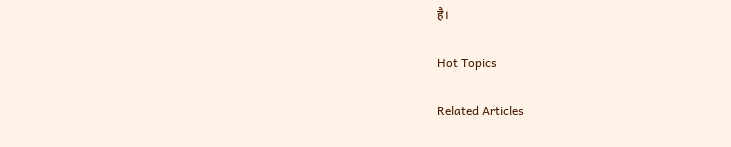है।

Hot Topics

Related Articles